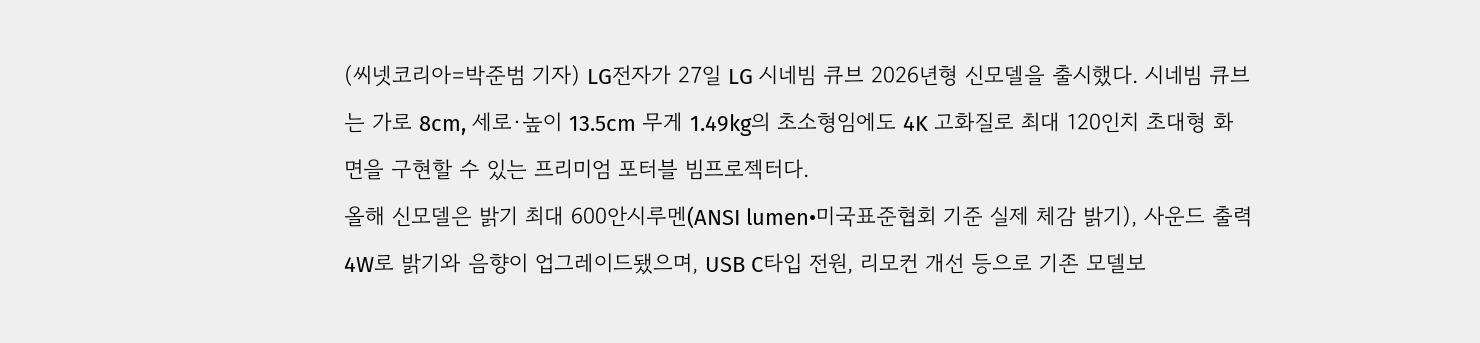(씨넷코리아=박준범 기자) LG전자가 27일 LG 시네빔 큐브 2026년형 신모델을 출시했다. 시네빔 큐브는 가로 8cm, 세로·높이 13.5cm 무게 1.49kg의 초소형임에도 4K 고화질로 최대 120인치 초대형 화면을 구현할 수 있는 프리미엄 포터블 빔프로젝터다.
올해 신모델은 밝기 최대 600안시루멘(ANSI lumen•미국표준협회 기준 실제 체감 밝기), 사운드 출력 4W로 밝기와 음향이 업그레이드됐으며, USB C타입 전원, 리모컨 개선 등으로 기존 모델보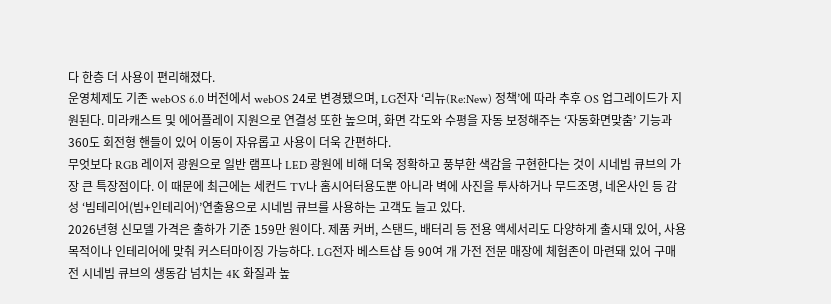다 한층 더 사용이 편리해졌다.
운영체제도 기존 webOS 6.0 버전에서 webOS 24로 변경됐으며, LG전자 ‘리뉴(Re:New) 정책’에 따라 추후 OS 업그레이드가 지원된다. 미라캐스트 및 에어플레이 지원으로 연결성 또한 높으며, 화면 각도와 수평을 자동 보정해주는 ‘자동화면맞춤’ 기능과 360도 회전형 핸들이 있어 이동이 자유롭고 사용이 더욱 간편하다.
무엇보다 RGB 레이저 광원으로 일반 램프나 LED 광원에 비해 더욱 정확하고 풍부한 색감을 구현한다는 것이 시네빔 큐브의 가장 큰 특장점이다. 이 때문에 최근에는 세컨드 TV나 홈시어터용도뿐 아니라 벽에 사진을 투사하거나 무드조명, 네온사인 등 감성 ‘빔테리어(빔+인테리어)’연출용으로 시네빔 큐브를 사용하는 고객도 늘고 있다.
2026년형 신모델 가격은 출하가 기준 159만 원이다. 제품 커버, 스탠드, 배터리 등 전용 액세서리도 다양하게 출시돼 있어, 사용 목적이나 인테리어에 맞춰 커스터마이징 가능하다. LG전자 베스트샵 등 90여 개 가전 전문 매장에 체험존이 마련돼 있어 구매 전 시네빔 큐브의 생동감 넘치는 4K 화질과 높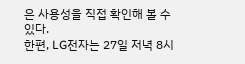은 사용성을 직접 확인해 볼 수 있다.
한편, LG전자는 27일 저녁 8시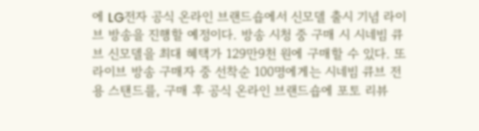에 LG전자 공식 온라인 브랜드숍에서 신모델 출시 기념 라이브 방송을 진행할 예정이다. 방송 시청 중 구매 시 시네빔 큐브 신모델을 최대 혜택가 129만9천 원에 구매할 수 있다. 또 라이브 방송 구매자 중 선착순 100명에게는 시네빔 큐브 전용 스탠드를, 구매 후 공식 온라인 브랜드숍에 포토 리뷰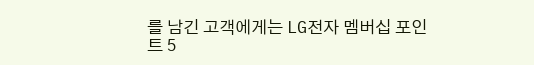를 남긴 고객에게는 LG전자 멤버십 포인트 5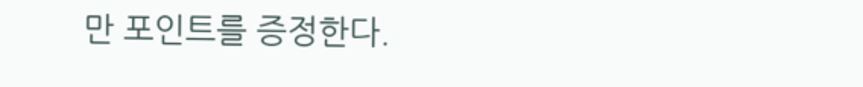만 포인트를 증정한다.